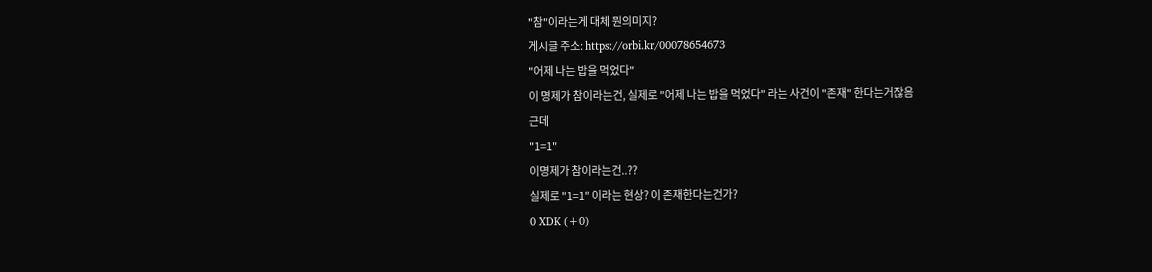"참"이라는게 대체 뭔의미지?
게시글 주소: https://orbi.kr/00078654673
"어제 나는 밥을 먹었다"
이 명제가 참이라는건, 실제로 "어제 나는 밥을 먹었다" 라는 사건이 "존재" 한다는거잖음
근데
"1=1"
이명제가 참이라는건..??
실제로 "1=1" 이라는 현상? 이 존재한다는건가?
0 XDK (+0)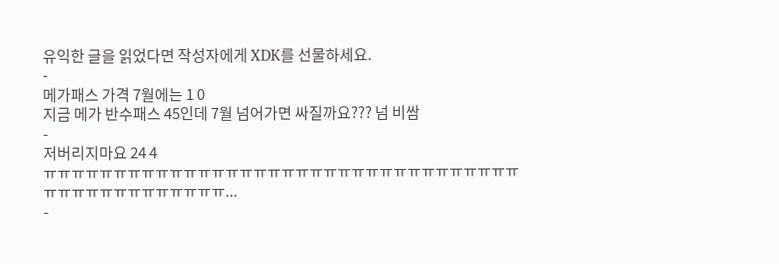유익한 글을 읽었다면 작성자에게 XDK를 선물하세요.
-
메가패스 가격 7월에는 1 0
지금 메가 반수패스 45인데 7월 넘어가면 싸질까요??? 넘 비쌈
-
저버리지마요 24 4
ㅠㅠㅠㅠㅠㅠㅠㅠㅠㅠㅠㅠㅠㅠㅠㅠㅠㅠㅠㅠㅠㅠㅠㅠㅠㅠㅠㅠㅠㅠㅠㅠㅠㅠㅠㅠㅠㅠㅠㅠㅠㅠㅠㅠㅠㅠㅠ...
-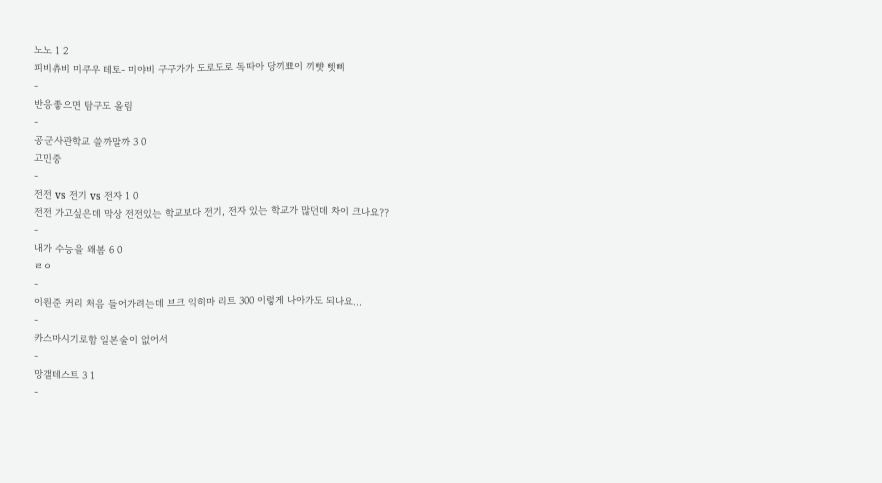노노 1 2
피비츄비 미쿠우 테토- 미야비 구구가가 도로도로 독따아 당끼뾰이 끼뺫 삣삐
-
반응좋으면 탐구도 올림
-
공군사관학교 쓸까말까 3 0
고민중
-
전전 vs 전기 vs 전자 1 0
전전 가고싶은데 막상 전전있는 학교보다 전기, 전자 있는 학교가 많던데 차이 크나요??
-
내가 수능을 왜봄 6 0
ㄹㅇ
-
이원준 커리 처음 들어가려는데 브크 익히마 리트 300 이렇게 나아가도 되나요...
-
카스마시기로함 일본술이 없어서
-
망갤테스트 3 1
-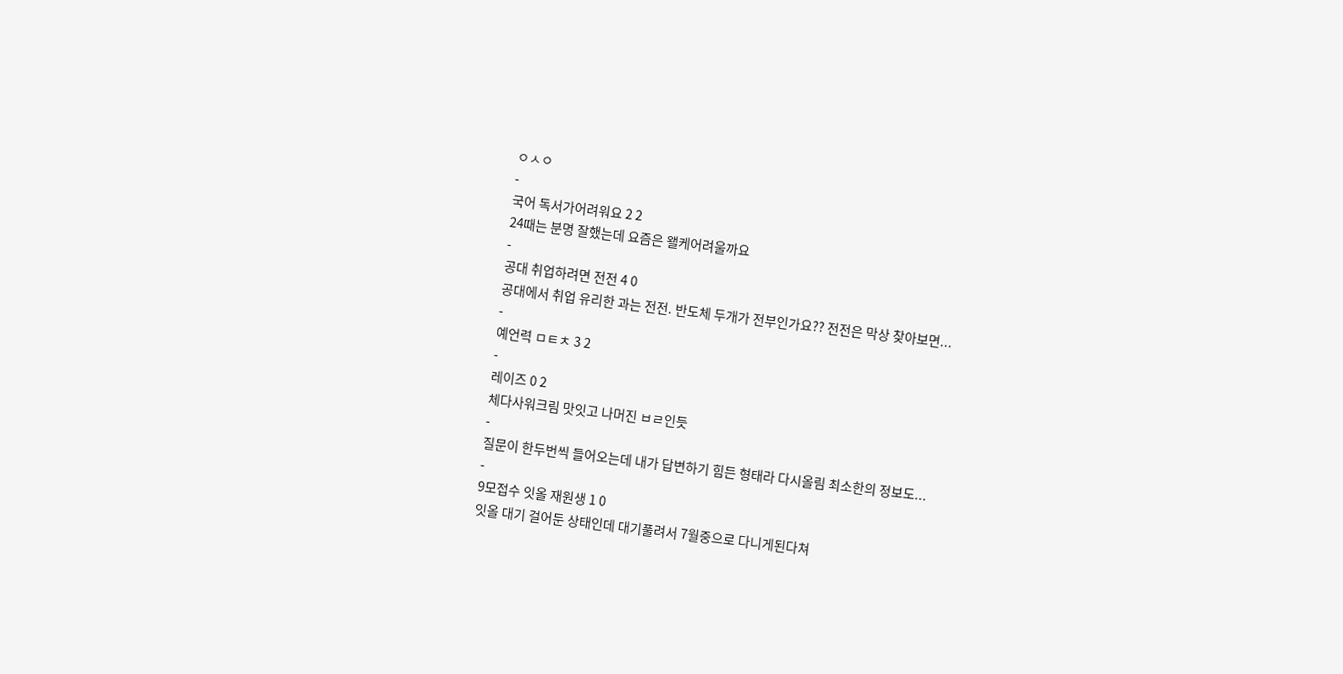ㅇㅅㅇ
-
국어 독서가어려워요 2 2
24때는 분명 잘했는데 요즘은 왤케어려울까요
-
공대 취업하려면 전전 4 0
공대에서 취업 유리한 과는 전전. 반도체 두개가 전부인가요?? 전전은 막상 찾아보면...
-
예언력 ㅁㅌㅊ 3 2
-
레이즈 0 2
체다사워크림 맛잇고 나머진 ㅂㄹ인듯
-
질문이 한두번씩 들어오는데 내가 답변하기 힘든 형태라 다시올림 최소한의 정보도...
-
9모접수 잇올 재원생 1 0
잇올 대기 걸어둔 상태인데 대기풀려서 7월중으로 다니게된다쳐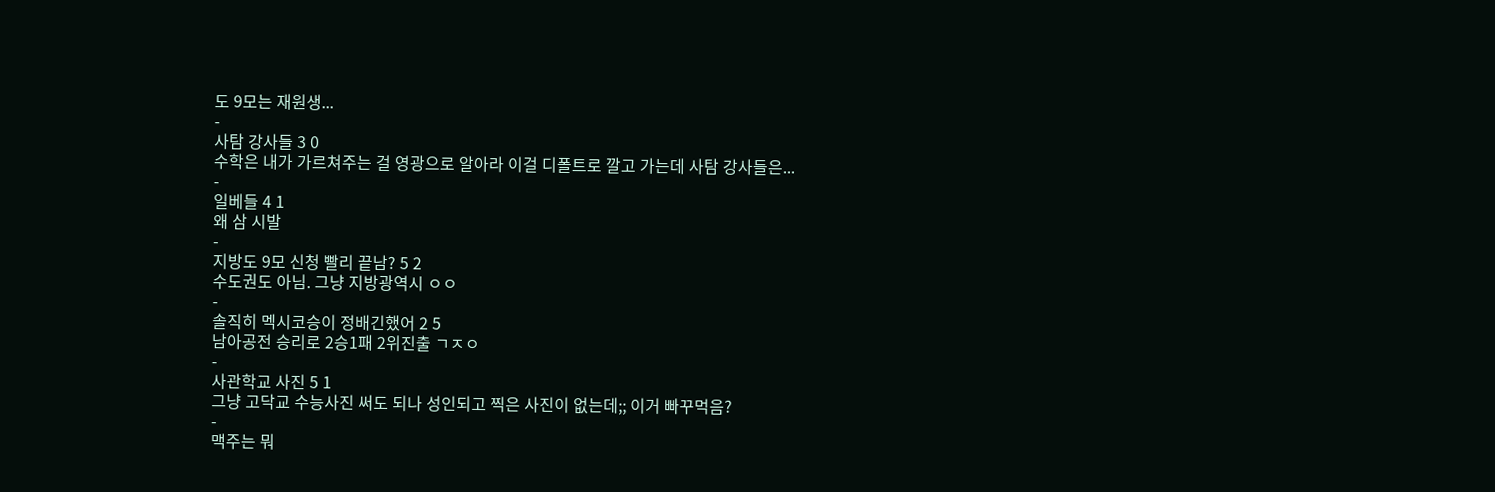도 9모는 재원생...
-
사탐 강사들 3 0
수학은 내가 가르쳐주는 걸 영광으로 알아라 이걸 디폴트로 깔고 가는데 사탐 강사들은...
-
일베들 4 1
왜 삼 시발
-
지방도 9모 신청 빨리 끝남? 5 2
수도권도 아님. 그냥 지방광역시 ㅇㅇ
-
솔직히 멕시코승이 정배긴했어 2 5
남아공전 승리로 2승1패 2위진출 ㄱㅈㅇ
-
사관학교 사진 5 1
그냥 고닥교 수능사진 써도 되나 성인되고 찍은 사진이 없는데;; 이거 빠꾸먹음?
-
맥주는 뭐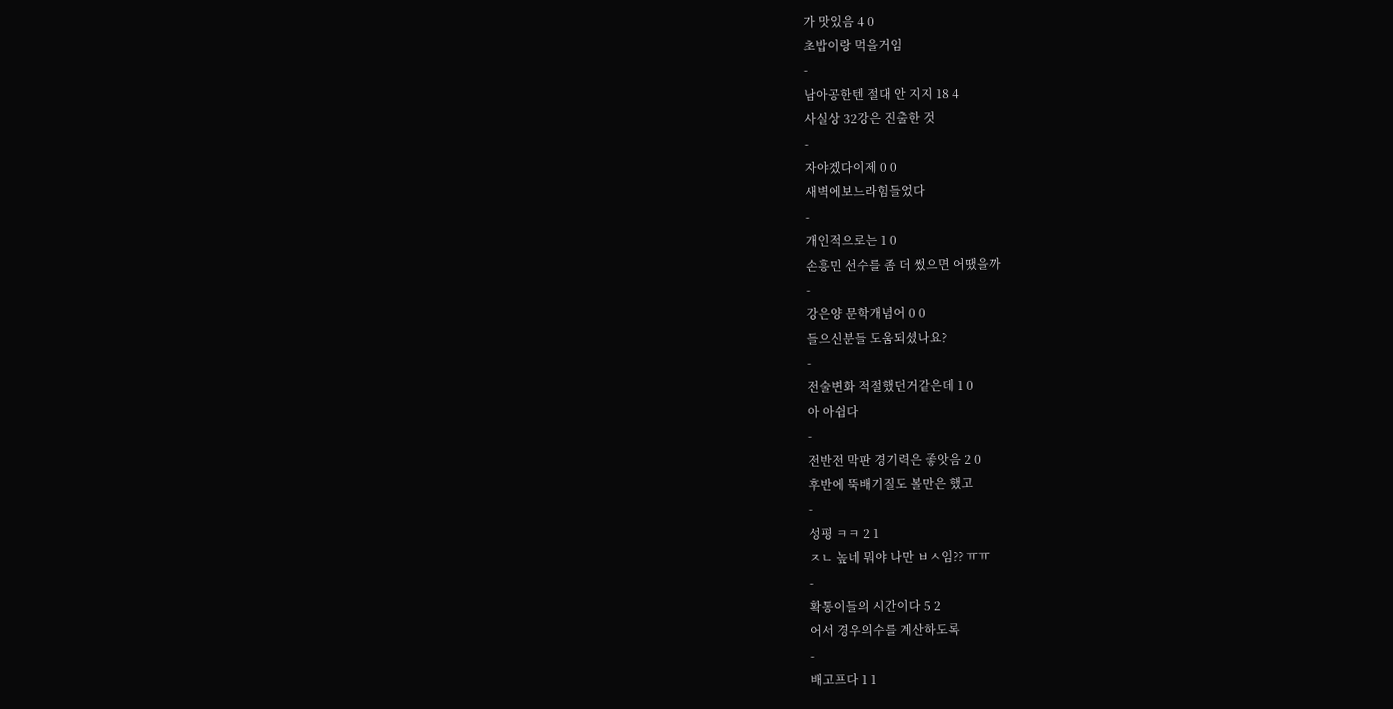가 맛있음 4 0
초밥이랑 먹을거임
-
남아공한텐 절대 안 지지 18 4
사실상 32강은 진출한 것
-
자야겠다이제 0 0
새벽에보느라힘들었다
-
개인적으로는 1 0
손흥민 선수를 좀 더 썼으면 어땠을까
-
강은양 문학개념어 0 0
들으신분들 도움되셨나요?
-
전술변화 적절했던거같은데 1 0
아 아쉽다
-
전반전 막판 경기력은 좋앗음 2 0
후반에 뚝배기질도 볼만은 했고
-
성평 ㅋㅋ 2 1
ㅈㄴ 높네 뭐야 나만 ㅂㅅ임?? ㅠㅠ
-
확통이들의 시간이다 5 2
어서 경우의수를 계산하도록
-
배고프다 1 1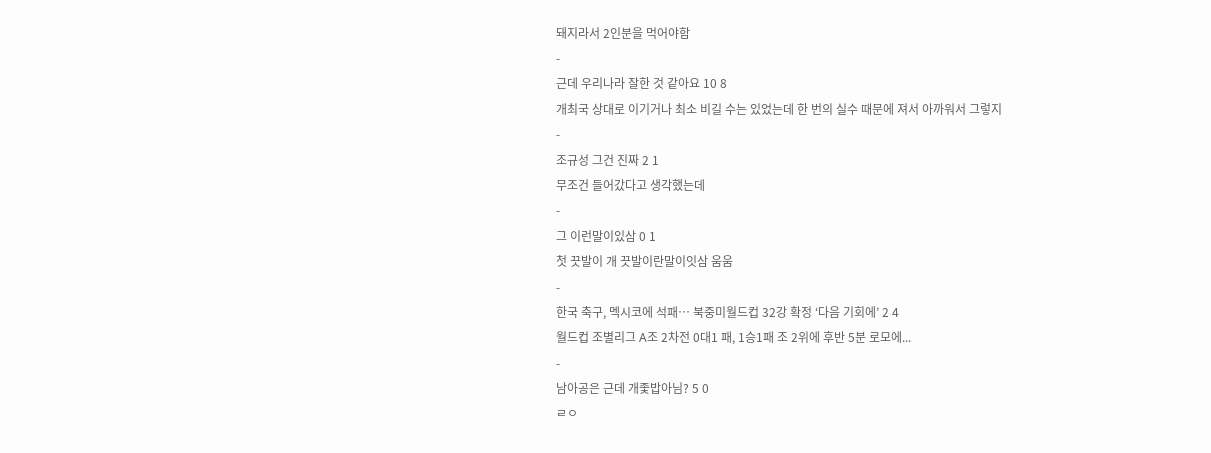돼지라서 2인분을 먹어야함
-
근데 우리나라 잘한 것 같아요 10 8
개최국 상대로 이기거나 최소 비길 수는 있었는데 한 번의 실수 때문에 져서 아까워서 그렇지
-
조규성 그건 진짜 2 1
무조건 들어갔다고 생각했는데
-
그 이런말이있삼 0 1
첫 끗발이 개 끗발이란말이잇삼 움움
-
한국 축구, 멕시코에 석패… 북중미월드컵 32강 확정 ‘다음 기회에’ 2 4
월드컵 조별리그 A조 2차전 0대1 패, 1승1패 조 2위에 후반 5분 로모에...
-
남아공은 근데 개좇밥아님? 5 0
ㄹㅇ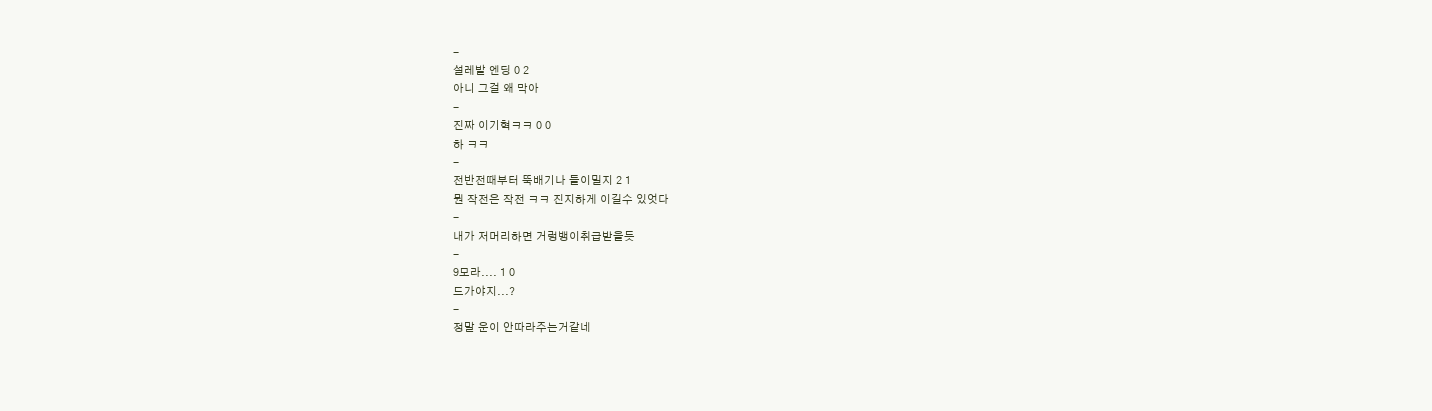-
설레발 엔딩 0 2
아니 그걸 왜 막아
-
진짜 이기혁ㅋㅋ 0 0
하 ㅋㅋ
-
전반전때부터 뚝배기나 들이밀지 2 1
뭔 작전은 작전 ㅋㅋ 진지하게 이길수 있엇다
-
내가 저머리하면 거렁뱅이취급받을듯
-
9모라.... 1 0
드가야지...?
-
정말 운이 안따라주는거같네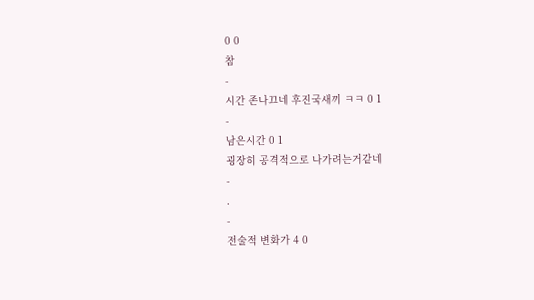0 0
참
-
시간 존나끄네 후진국새끼 ㅋㅋ 0 1
-
남은시간 0 1
굉장히 공격적으로 나가려는거같네
-
.
-
전술적 변화가 4 0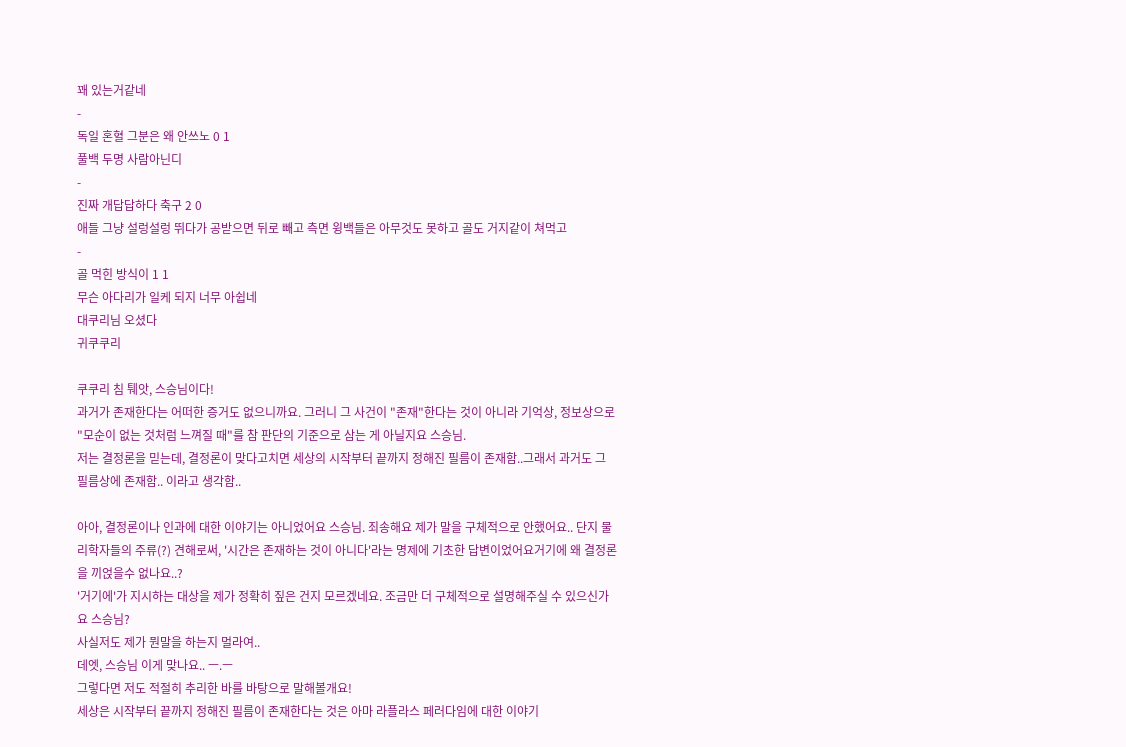꽤 있는거같네
-
독일 혼혈 그분은 왜 안쓰노 0 1
풀백 두명 사람아닌디
-
진짜 개답답하다 축구 2 0
애들 그냥 설렁설렁 뛰다가 공받으면 뒤로 빼고 측면 윙백들은 아무것도 못하고 골도 거지같이 쳐먹고
-
골 먹힌 방식이 1 1
무슨 아다리가 일케 되지 너무 아쉽네
대쿠리님 오셨다
귀쿠쿠리

쿠쿠리 침 퉤앗, 스승님이다!
과거가 존재한다는 어떠한 증거도 없으니까요. 그러니 그 사건이 "존재"한다는 것이 아니라 기억상, 정보상으로 "모순이 없는 것처럼 느껴질 때"를 참 판단의 기준으로 삼는 게 아닐지요 스승님.
저는 결정론을 믿는데, 결정론이 맞다고치면 세상의 시작부터 끝까지 정해진 필름이 존재함..그래서 과거도 그 필름상에 존재함.. 이라고 생각함..

아아, 결정론이나 인과에 대한 이야기는 아니었어요 스승님. 죄송해요 제가 말을 구체적으로 안했어요.. 단지 물리학자들의 주류(?) 견해로써, '시간은 존재하는 것이 아니다'라는 명제에 기초한 답변이었어요거기에 왜 결정론을 끼얹을수 없나요..?
'거기에'가 지시하는 대상을 제가 정확히 짚은 건지 모르겠네요. 조금만 더 구체적으로 설명해주실 수 있으신가요 스승님?
사실저도 제가 뭔말을 하는지 멀라여..
데엣, 스승님 이게 맞나요.. ㅡ.ㅡ
그렇다면 저도 적절히 추리한 바를 바탕으로 말해볼개요!
세상은 시작부터 끝까지 정해진 필름이 존재한다는 것은 아마 라플라스 페러다임에 대한 이야기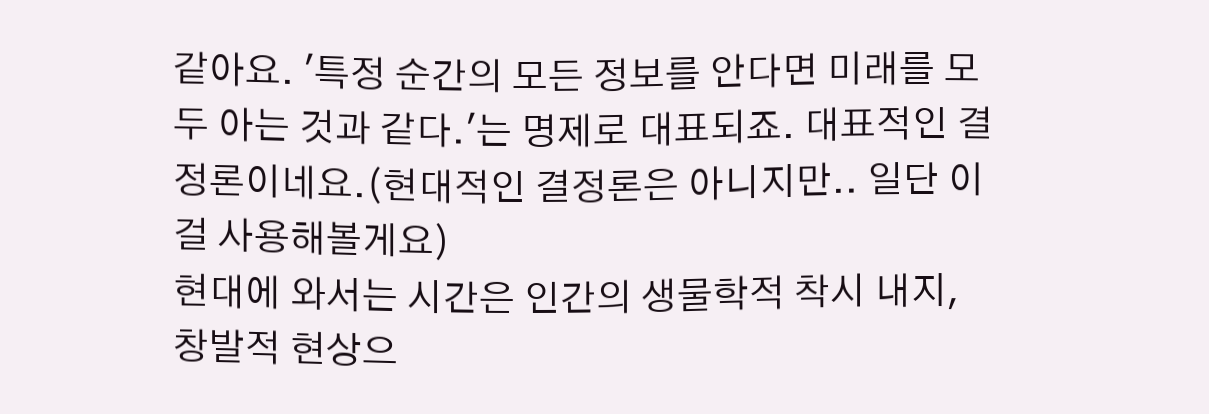같아요. '특정 순간의 모든 정보를 안다면 미래를 모두 아는 것과 같다.'는 명제로 대표되죠. 대표적인 결정론이네요.(현대적인 결정론은 아니지만.. 일단 이걸 사용해볼게요)
현대에 와서는 시간은 인간의 생물학적 착시 내지, 창발적 현상으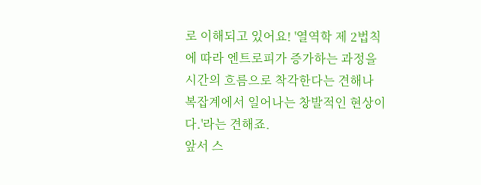로 이해되고 있어요! '열역학 제 2법칙에 따라 엔트로피가 증가하는 과정을 시간의 흐름으로 착각한다는 견해나 복잡계에서 일어나는 창발적인 현상이다.'라는 견해죠.
앞서 스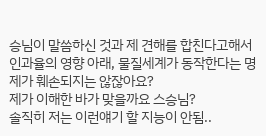승님이 말씀하신 것과 제 견해를 합친다고해서 인과율의 영향 아래, 물질세계가 동작한다는 명제가 훼손되지는 않잖아요?
제가 이해한 바가 맞을까요 스승님?
솔직히 저는 이런얘기 할 지능이 안됨..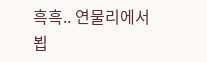흑흑.. 연물리에서 뵙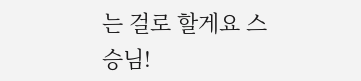는 걸로 할게요 스승님!